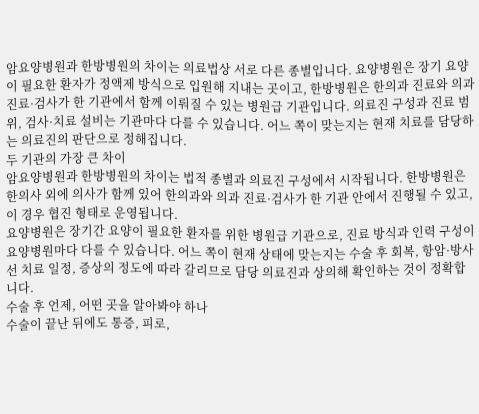암요양병원과 한방병원의 차이는 의료법상 서로 다른 종별입니다. 요양병원은 장기 요양이 필요한 환자가 정액제 방식으로 입원해 지내는 곳이고, 한방병원은 한의과 진료와 의과 진료·검사가 한 기관에서 함께 이뤄질 수 있는 병원급 기관입니다. 의료진 구성과 진료 범위, 검사·치료 설비는 기관마다 다를 수 있습니다. 어느 쪽이 맞는지는 현재 치료를 담당하는 의료진의 판단으로 정해집니다.
두 기관의 가장 큰 차이
암요양병원과 한방병원의 차이는 법적 종별과 의료진 구성에서 시작됩니다. 한방병원은 한의사 외에 의사가 함께 있어 한의과와 의과 진료·검사가 한 기관 안에서 진행될 수 있고, 이 경우 협진 형태로 운영됩니다.
요양병원은 장기간 요양이 필요한 환자를 위한 병원급 기관으로, 진료 방식과 인력 구성이 요양병원마다 다를 수 있습니다. 어느 쪽이 현재 상태에 맞는지는 수술 후 회복, 항암·방사선 치료 일정, 증상의 정도에 따라 갈리므로 담당 의료진과 상의해 확인하는 것이 정확합니다.
수술 후 언제, 어떤 곳을 알아봐야 하나
수술이 끝난 뒤에도 통증, 피로,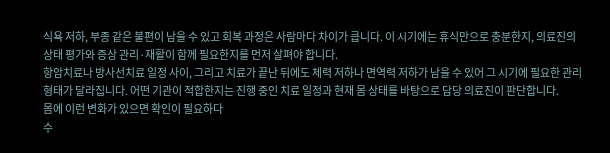식욕 저하, 부종 같은 불편이 남을 수 있고 회복 과정은 사람마다 차이가 큽니다. 이 시기에는 휴식만으로 충분한지, 의료진의 상태 평가와 증상 관리·재활이 함께 필요한지를 먼저 살펴야 합니다.
항암치료나 방사선치료 일정 사이, 그리고 치료가 끝난 뒤에도 체력 저하나 면역력 저하가 남을 수 있어 그 시기에 필요한 관리 형태가 달라집니다. 어떤 기관이 적합한지는 진행 중인 치료 일정과 현재 몸 상태를 바탕으로 담당 의료진이 판단합니다.
몸에 이런 변화가 있으면 확인이 필요하다
수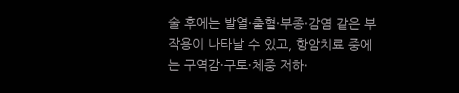술 후에는 발열·출혈·부종·감염 같은 부작용이 나타날 수 있고, 항암치료 중에는 구역감·구토·체중 저하·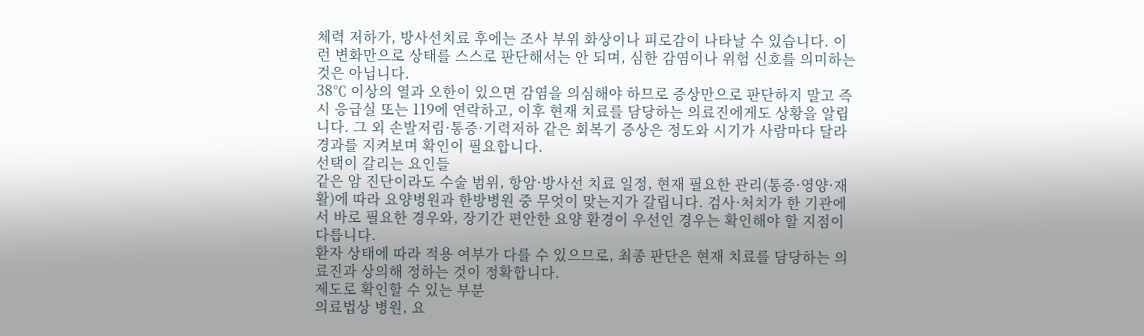체력 저하가, 방사선치료 후에는 조사 부위 화상이나 피로감이 나타날 수 있습니다. 이런 변화만으로 상태를 스스로 판단해서는 안 되며, 심한 감염이나 위험 신호를 의미하는 것은 아닙니다.
38℃ 이상의 열과 오한이 있으면 감염을 의심해야 하므로 증상만으로 판단하지 말고 즉시 응급실 또는 119에 연락하고, 이후 현재 치료를 담당하는 의료진에게도 상황을 알립니다. 그 외 손발저림·통증·기력저하 같은 회복기 증상은 정도와 시기가 사람마다 달라 경과를 지켜보며 확인이 필요합니다.
선택이 갈리는 요인들
같은 암 진단이라도 수술 범위, 항암·방사선 치료 일정, 현재 필요한 관리(통증·영양·재활)에 따라 요양병원과 한방병원 중 무엇이 맞는지가 갈립니다. 검사·처치가 한 기관에서 바로 필요한 경우와, 장기간 편안한 요양 환경이 우선인 경우는 확인해야 할 지점이 다릅니다.
환자 상태에 따라 적용 여부가 다를 수 있으므로, 최종 판단은 현재 치료를 담당하는 의료진과 상의해 정하는 것이 정확합니다.
제도로 확인할 수 있는 부분
의료법상 병원, 요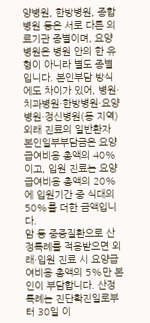양병원, 한방병원, 종합병원 등은 서로 다른 의료기관 종별이며, 요양병원은 병원 안의 한 유형이 아니라 별도 종별입니다. 본인부담 방식에도 차이가 있어, 병원·치과병원·한방병원·요양병원·정신병원(동 지역) 외래 진료의 일반환자 본인일부부담금은 요양급여비용 총액의 40%이고, 입원 진료는 요양급여비용 총액의 20%에 입원기간 중 식대의 50%를 더한 금액입니다.
암 등 중증질환으로 산정특례를 적용받으면 외래·입원 진료 시 요양급여비용 총액의 5%만 본인이 부담합니다. 산정특례는 진단확진일로부터 30일 이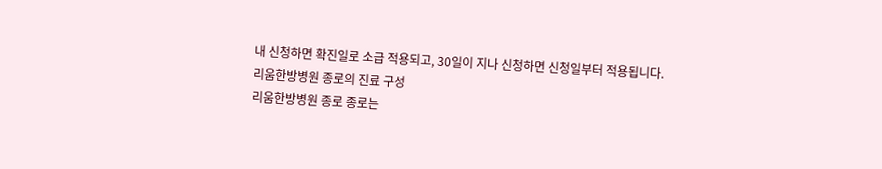내 신청하면 확진일로 소급 적용되고, 30일이 지나 신청하면 신청일부터 적용됩니다.
리움한방병원 종로의 진료 구성
리움한방병원 종로 종로는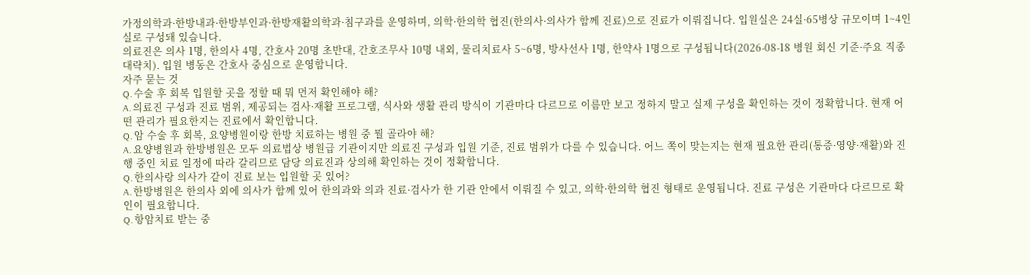가정의학과·한방내과·한방부인과·한방재활의학과·침구과를 운영하며, 의학·한의학 협진(한의사·의사가 함께 진료)으로 진료가 이뤄집니다. 입원실은 24실·65병상 규모이며 1~4인실로 구성돼 있습니다.
의료진은 의사 1명, 한의사 4명, 간호사 20명 초반대, 간호조무사 10명 내외, 물리치료사 5~6명, 방사선사 1명, 한약사 1명으로 구성됩니다(2026-08-18 병원 회신 기준·주요 직종 대략치). 입원 병동은 간호사 중심으로 운영합니다.
자주 묻는 것
Q. 수술 후 회복 입원할 곳을 정할 때 뭐 먼저 확인해야 해?
A. 의료진 구성과 진료 범위, 제공되는 검사·재활 프로그램, 식사와 생활 관리 방식이 기관마다 다르므로 이름만 보고 정하지 말고 실제 구성을 확인하는 것이 정확합니다. 현재 어떤 관리가 필요한지는 진료에서 확인합니다.
Q. 암 수술 후 회복, 요양병원이랑 한방 치료하는 병원 중 뭘 골라야 해?
A. 요양병원과 한방병원은 모두 의료법상 병원급 기관이지만 의료진 구성과 입원 기준, 진료 범위가 다를 수 있습니다. 어느 쪽이 맞는지는 현재 필요한 관리(통증·영양·재활)와 진행 중인 치료 일정에 따라 갈리므로 담당 의료진과 상의해 확인하는 것이 정확합니다.
Q. 한의사랑 의사가 같이 진료 보는 입원할 곳 있어?
A. 한방병원은 한의사 외에 의사가 함께 있어 한의과와 의과 진료·검사가 한 기관 안에서 이뤄질 수 있고, 의학·한의학 협진 형태로 운영됩니다. 진료 구성은 기관마다 다르므로 확인이 필요합니다.
Q. 항암치료 받는 중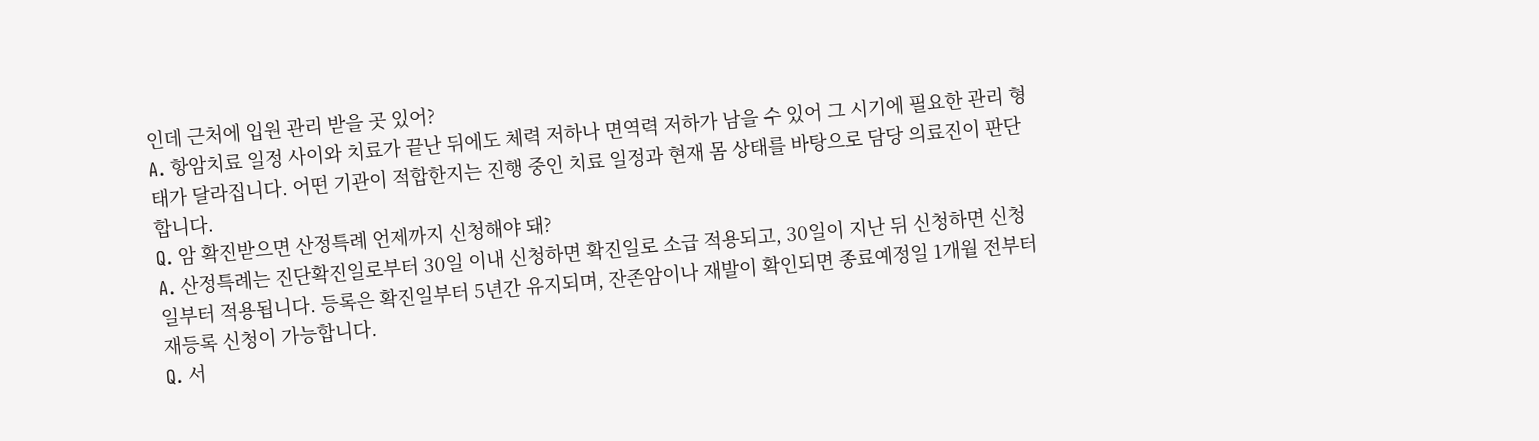인데 근처에 입원 관리 받을 곳 있어?
A. 항암치료 일정 사이와 치료가 끝난 뒤에도 체력 저하나 면역력 저하가 남을 수 있어 그 시기에 필요한 관리 형태가 달라집니다. 어떤 기관이 적합한지는 진행 중인 치료 일정과 현재 몸 상태를 바탕으로 담당 의료진이 판단합니다.
Q. 암 확진받으면 산정특례 언제까지 신청해야 돼?
A. 산정특례는 진단확진일로부터 30일 이내 신청하면 확진일로 소급 적용되고, 30일이 지난 뒤 신청하면 신청일부터 적용됩니다. 등록은 확진일부터 5년간 유지되며, 잔존암이나 재발이 확인되면 종료예정일 1개월 전부터 재등록 신청이 가능합니다.
Q. 서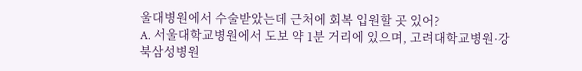울대병원에서 수술받았는데 근처에 회복 입원할 곳 있어?
A. 서울대학교병원에서 도보 약 1분 거리에 있으며, 고려대학교병원·강북삼성병원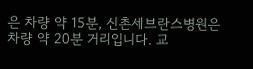은 차량 약 15분, 신촌세브란스병원은 차량 약 20분 거리입니다. 교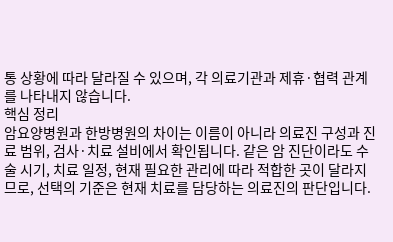통 상황에 따라 달라질 수 있으며, 각 의료기관과 제휴·협력 관계를 나타내지 않습니다.
핵심 정리
암요양병원과 한방병원의 차이는 이름이 아니라 의료진 구성과 진료 범위, 검사·치료 설비에서 확인됩니다. 같은 암 진단이라도 수술 시기, 치료 일정, 현재 필요한 관리에 따라 적합한 곳이 달라지므로, 선택의 기준은 현재 치료를 담당하는 의료진의 판단입니다.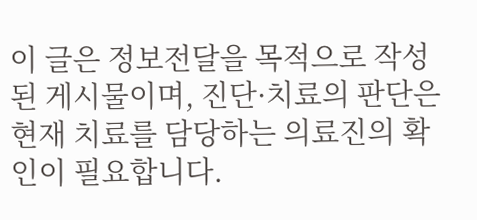이 글은 정보전달을 목적으로 작성된 게시물이며, 진단·치료의 판단은 현재 치료를 담당하는 의료진의 확인이 필요합니다.